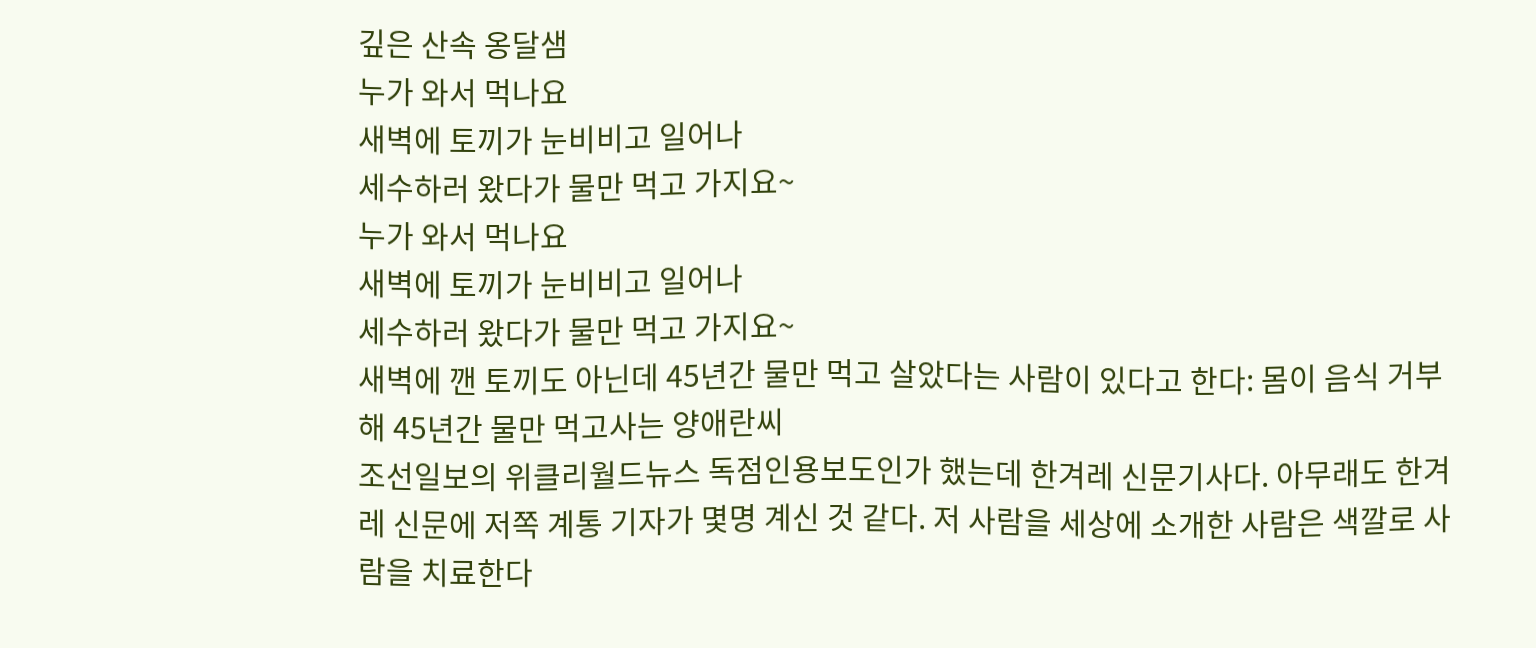깊은 산속 옹달샘
누가 와서 먹나요
새벽에 토끼가 눈비비고 일어나
세수하러 왔다가 물만 먹고 가지요~
누가 와서 먹나요
새벽에 토끼가 눈비비고 일어나
세수하러 왔다가 물만 먹고 가지요~
새벽에 깬 토끼도 아닌데 45년간 물만 먹고 살았다는 사람이 있다고 한다: 몸이 음식 거부해 45년간 물만 먹고사는 양애란씨
조선일보의 위클리월드뉴스 독점인용보도인가 했는데 한겨레 신문기사다. 아무래도 한겨레 신문에 저쪽 계통 기자가 몇명 계신 것 같다. 저 사람을 세상에 소개한 사람은 색깔로 사람을 치료한다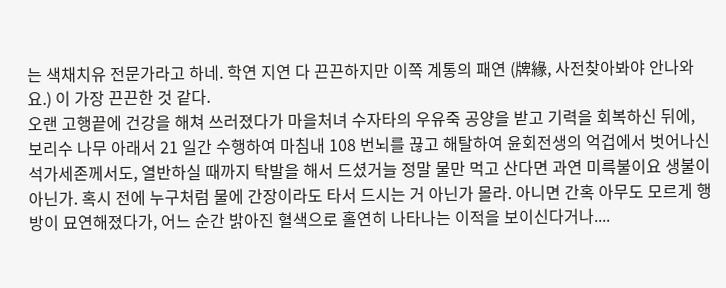는 색채치유 전문가라고 하네. 학연 지연 다 끈끈하지만 이쪽 계통의 패연 (牌緣, 사전찾아봐야 안나와요.) 이 가장 끈끈한 것 같다.
오랜 고행끝에 건강을 해쳐 쓰러졌다가 마을처녀 수자타의 우유죽 공양을 받고 기력을 회복하신 뒤에, 보리수 나무 아래서 21 일간 수행하여 마침내 108 번뇌를 끊고 해탈하여 윤회전생의 억겁에서 벗어나신 석가세존께서도, 열반하실 때까지 탁발을 해서 드셨거늘 정말 물만 먹고 산다면 과연 미륵불이요 생불이 아닌가. 혹시 전에 누구처럼 물에 간장이라도 타서 드시는 거 아닌가 몰라. 아니면 간혹 아무도 모르게 행방이 묘연해졌다가, 어느 순간 밝아진 혈색으로 홀연히 나타나는 이적을 보이신다거나....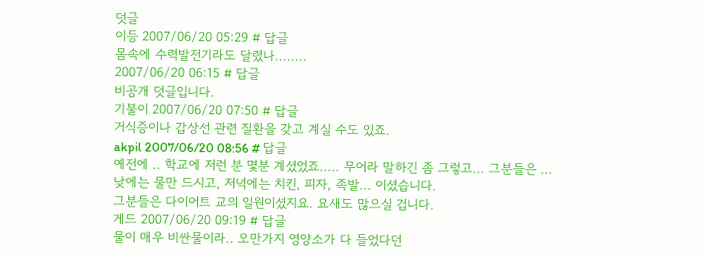덧글
이등 2007/06/20 05:29 # 답글
몸속에 수력발전기라도 달렸나........
2007/06/20 06:15 # 답글
비공개 덧글입니다.
기불이 2007/06/20 07:50 # 답글
거식증이나 갑상선 관련 질환을 갖고 계실 수도 있죠.
akpil 2007/06/20 08:56 # 답글
예전에 .. 학교에 저런 분 몇분 계셨었죠..... 무어라 말하긴 좀 그렇고... 그분들은 ... 낮에는 물만 드시고, 저녁에는 치킨, 피자, 족발... 이셨습니다.
그분들은 다이어트 교의 일원이셨지요. 요새도 많으실 겁니다.
게드 2007/06/20 09:19 # 답글
물이 매우 비싼물이라.. 오만가지 영양소가 다 들었다던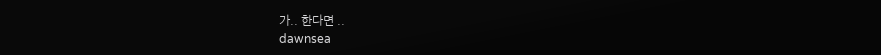가.. 한다면 ..
dawnsea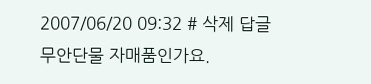2007/06/20 09:32 # 삭제 답글
무안단물 자매품인가요.